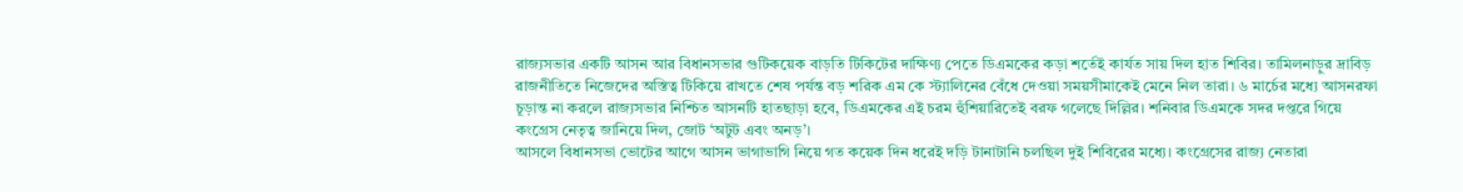রাজ্যসভার একটি আসন আর বিধানসভার গুটিকয়েক বাড়তি টিকিটের দাক্ষিণ্য পেতে ডিএমকের কড়া শর্তেই কার্যত সায় দিল হাত শিবির। তামিলনাড়ুর দ্রাবিড় রাজনীতিতে নিজেদের অস্তিত্ব টিকিয়ে রাখতে শেষ পর্যন্ত বড় শরিক এম কে স্ট্যালিনের বেঁধে দেওয়া সময়সীমাকেই মেনে নিল তারা। ৬ মার্চের মধ্যে আসনরফা চূড়ান্ত না করলে রাজ্যসভার নিশ্চিত আসনটি হাতছাড়া হবে, ডিএমকের এই চরম হুঁশিয়ারিতেই বরফ গলেছে দিল্লির। শনিবার ডিএমকে সদর দপ্তরে গিয়ে কংগ্রেস নেতৃত্ব জানিয়ে দিল, জোট ‘অটুট এবং অনড়’।
আসলে বিধানসভা ভোটের আগে আসন ভাগাভাগি নিয়ে গত কয়েক দিন ধরেই দড়ি টানাটানি চলছিল দুই শিবিরের মধ্যে। কংগ্রেসের রাজ্য নেতারা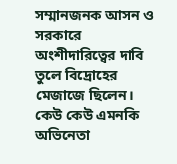সম্মানজনক আসন ও সরকারে অংশীদারিত্বের দাবি তুলে বিদ্রোহের মেজাজে ছিলেন। কেউ কেউ এমনকি অভিনেতা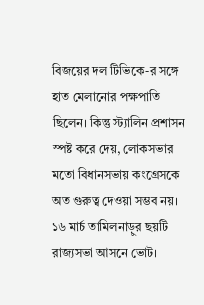বিজয়ের দল টিভিকে-র সঙ্গে হাত মেলানোর পক্ষপাতি ছিলেন। কিন্তু স্ট্যালিন প্রশাসন স্পষ্ট করে দেয়, লোকসভার মতো বিধানসভায় কংগ্রেসকে অত গুরুত্ব দেওয়া সম্ভব নয়। ১৬ মার্চ তামিলনাড়ুর ছয়টি রাজ্যসভা আসনে ভোট।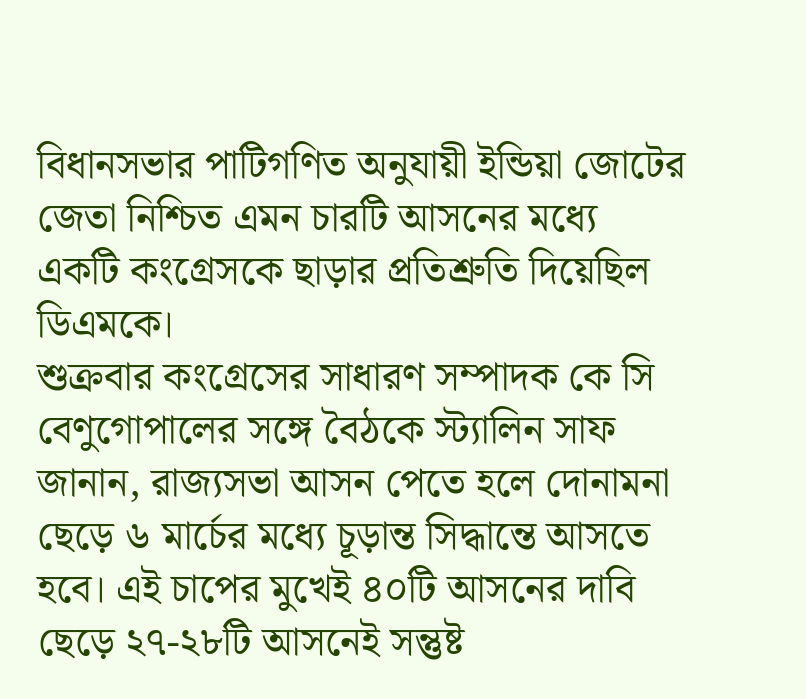বিধানসভার পাটিগণিত অনুযায়ী ইন্ডিয়া জোটের জেতা নিশ্চিত এমন চারটি আসনের মধ্যে একটি কংগ্রেসকে ছাড়ার প্রতিশ্রুতি দিয়েছিল ডিএমকে।
শুক্রবার কংগ্রেসের সাধারণ সম্পাদক কে সি বেণুগোপালের সঙ্গে বৈঠকে স্ট্যালিন সাফ জানান, রাজ্যসভা আসন পেতে হলে দোনামনা ছেড়ে ৬ মার্চের মধ্যে চূড়ান্ত সিদ্ধান্তে আসতে হবে। এই চাপের মুখেই ৪০টি আসনের দাবি ছেড়ে ২৭-২৮টি আসনেই সন্তুষ্ট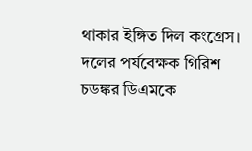থাকার ইঙ্গিত দিল কংগ্রেস। দলের পর্যবেক্ষক গিরিশ চডঙ্কর ডিএমকে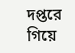দপ্তরে গিয়ে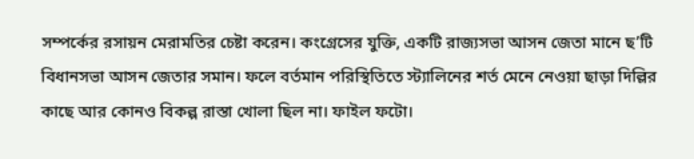সম্পর্কের রসায়ন মেরামতির চেষ্টা করেন। কংগ্রেসের যুক্তি, একটি রাজ্যসভা আসন জেতা মানে ছ’টি বিধানসভা আসন জেতার সমান। ফলে বর্তমান পরিস্থিতিতে স্ট্যালিনের শর্ত মেনে নেওয়া ছাড়া দিল্লির কাছে আর কোনও বিকল্প রাস্তা খোলা ছিল না। ফাইল ফটো।